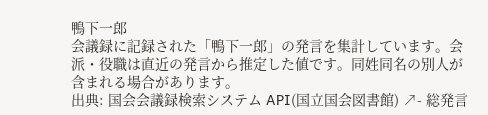鴨下一郎
会議録に記録された「鴨下一郎」の発言を集計しています。会派・役職は直近の発言から推定した値です。同姓同名の別人が含まれる場合があります。
出典: 国会会議録検索システム API(国立国会図書館) ↗- 総発言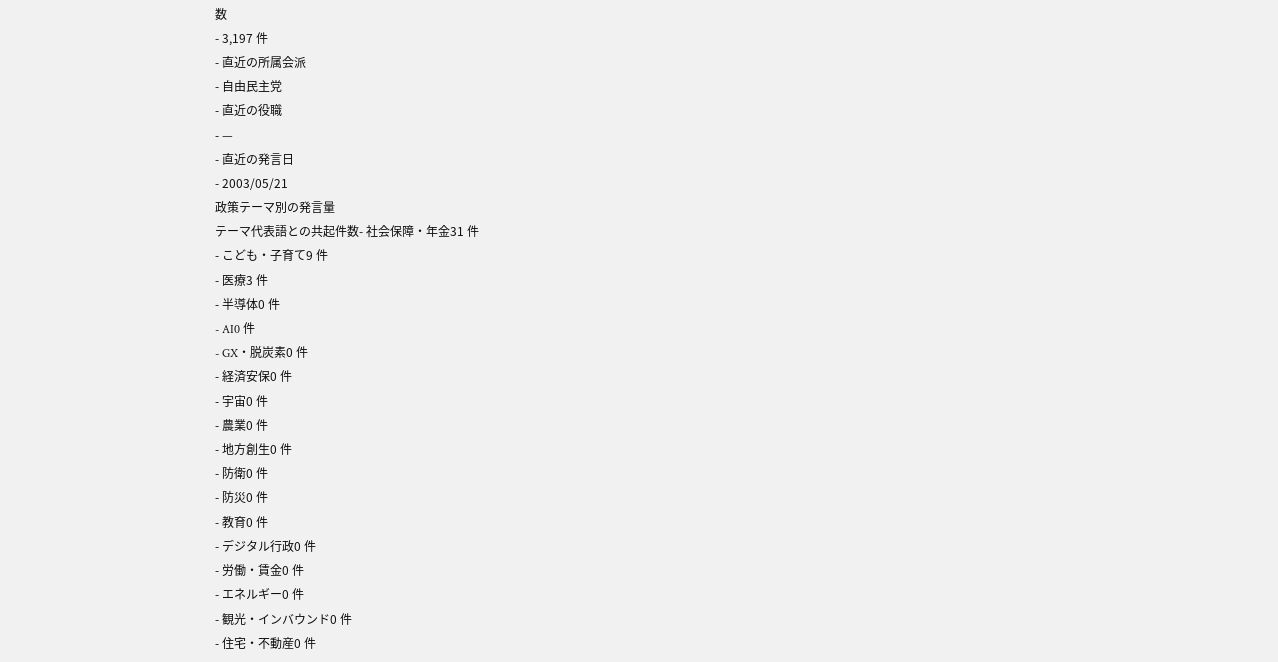数
- 3,197 件
- 直近の所属会派
- 自由民主党
- 直近の役職
- —
- 直近の発言日
- 2003/05/21
政策テーマ別の発言量
テーマ代表語との共起件数- 社会保障・年金31 件
- こども・子育て9 件
- 医療3 件
- 半導体0 件
- AI0 件
- GX・脱炭素0 件
- 経済安保0 件
- 宇宙0 件
- 農業0 件
- 地方創生0 件
- 防衛0 件
- 防災0 件
- 教育0 件
- デジタル行政0 件
- 労働・賃金0 件
- エネルギー0 件
- 観光・インバウンド0 件
- 住宅・不動産0 件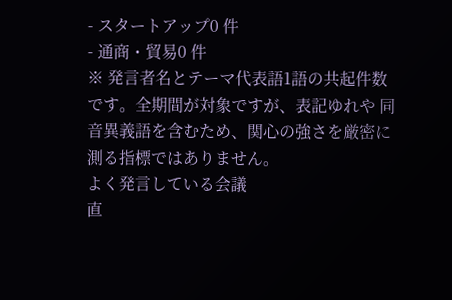- スタートアップ0 件
- 通商・貿易0 件
※ 発言者名とテーマ代表語1語の共起件数です。全期間が対象ですが、表記ゆれや 同音異義語を含むため、関心の強さを厳密に測る指標ではありません。
よく発言している会議
直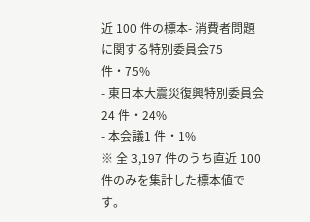近 100 件の標本- 消費者問題に関する特別委員会75 件・75%
- 東日本大震災復興特別委員会24 件・24%
- 本会議1 件・1%
※ 全 3,197 件のうち直近 100 件のみを集計した標本値です。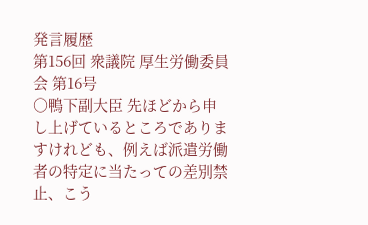発言履歴
第156回 衆議院 厚生労働委員会 第16号
○鴨下副大臣 先ほどから申し上げているところでありますけれども、例えば派遣労働者の特定に当たっての差別禁止、こう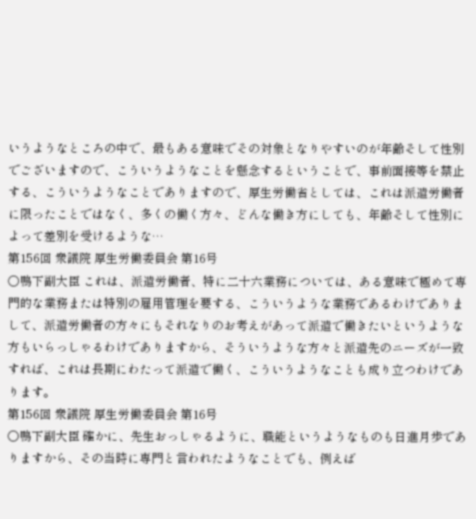いうようなところの中で、最もある意味でその対象となりやすいのが年齢そして性別でございますので、こういうようなことを懸念するということで、事前面接等を禁止する、こういうようなことでありますので、厚生労働省としては、これは派遣労働者に限ったことではなく、多くの働く方々、どんな働き方にしても、年齢そして性別によって差別を受けるような…
第156回 衆議院 厚生労働委員会 第16号
○鴨下副大臣 これは、派遣労働者、特に二十六業務については、ある意味で極めて専門的な業務または特別の雇用管理を要する、こういうような業務であるわけでありまして、派遣労働者の方々にもそれなりのお考えがあって派遣で働きたいというような方もいらっしゃるわけでありますから、そういうような方々と派遣先のニーズが一致すれば、これは長期にわたって派遣で働く、こういうようなことも成り立つわけであります。
第156回 衆議院 厚生労働委員会 第16号
○鴨下副大臣 確かに、先生おっしゃるように、職能というようなものも日進月歩でありますから、その当時に専門と言われたようなことでも、例えば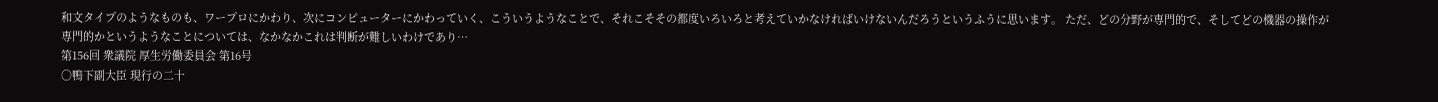和文タイプのようなものも、ワープロにかわり、次にコンピューターにかわっていく、こういうようなことで、それこそその都度いろいろと考えていかなければいけないんだろうというふうに思います。 ただ、どの分野が専門的で、そしてどの機器の操作が専門的かというようなことについては、なかなかこれは判断が難しいわけであり…
第156回 衆議院 厚生労働委員会 第16号
○鴨下副大臣 現行の二十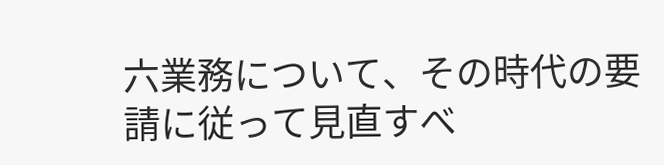六業務について、その時代の要請に従って見直すべ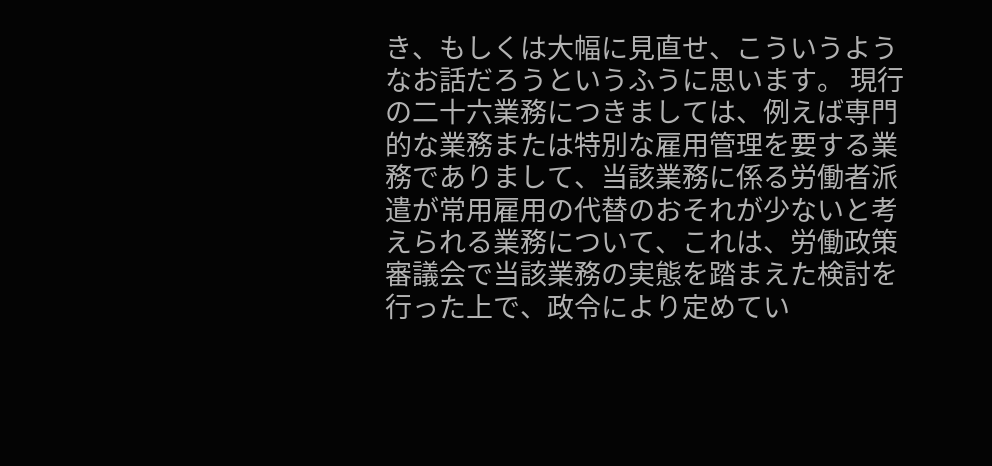き、もしくは大幅に見直せ、こういうようなお話だろうというふうに思います。 現行の二十六業務につきましては、例えば専門的な業務または特別な雇用管理を要する業務でありまして、当該業務に係る労働者派遣が常用雇用の代替のおそれが少ないと考えられる業務について、これは、労働政策審議会で当該業務の実態を踏まえた検討を行った上で、政令により定めてい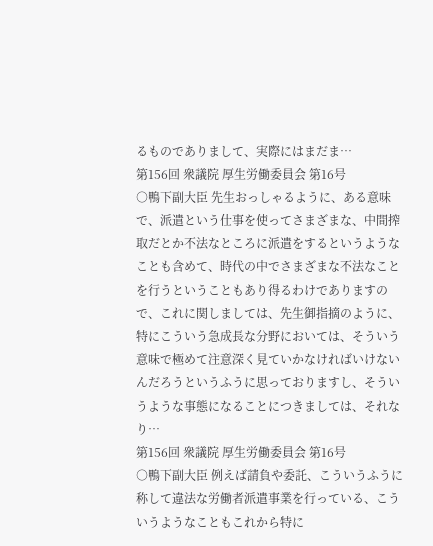るものでありまして、実際にはまだま…
第156回 衆議院 厚生労働委員会 第16号
○鴨下副大臣 先生おっしゃるように、ある意味で、派遣という仕事を使ってさまざまな、中間搾取だとか不法なところに派遣をするというようなことも含めて、時代の中でさまざまな不法なことを行うということもあり得るわけでありますので、これに関しましては、先生御指摘のように、特にこういう急成長な分野においては、そういう意味で極めて注意深く見ていかなければいけないんだろうというふうに思っておりますし、そういうような事態になることにつきましては、それなり…
第156回 衆議院 厚生労働委員会 第16号
○鴨下副大臣 例えば請負や委託、こういうふうに称して違法な労働者派遣事業を行っている、こういうようなこともこれから特に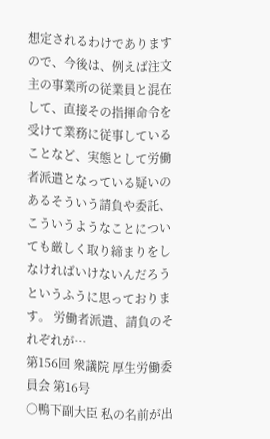想定されるわけでありますので、今後は、例えば注文主の事業所の従業員と混在して、直接その指揮命令を受けて業務に従事していることなど、実態として労働者派遣となっている疑いのあるそういう請負や委託、こういうようなことについても厳しく取り締まりをしなければいけないんだろうというふうに思っております。 労働者派遣、請負のそれぞれが…
第156回 衆議院 厚生労働委員会 第16号
○鴨下副大臣 私の名前が出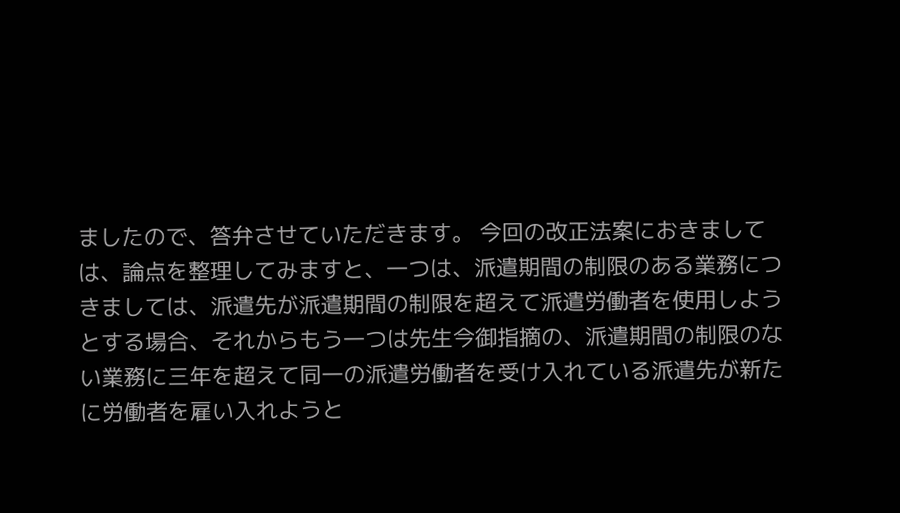ましたので、答弁させていただきます。 今回の改正法案におきましては、論点を整理してみますと、一つは、派遣期間の制限のある業務につきましては、派遣先が派遣期間の制限を超えて派遣労働者を使用しようとする場合、それからもう一つは先生今御指摘の、派遣期間の制限のない業務に三年を超えて同一の派遣労働者を受け入れている派遣先が新たに労働者を雇い入れようと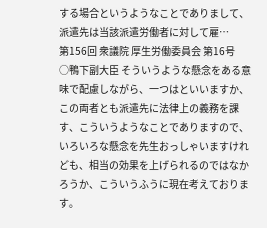する場合というようなことでありまして、派遣先は当該派遣労働者に対して雇…
第156回 衆議院 厚生労働委員会 第16号
○鴨下副大臣 そういうような懸念をある意味で配慮しながら、一つはといいますか、この両者とも派遣先に法律上の義務を課す、こういうようなことでありますので、いろいろな懸念を先生おっしゃいますけれども、相当の効果を上げられるのではなかろうか、こういうふうに現在考えております。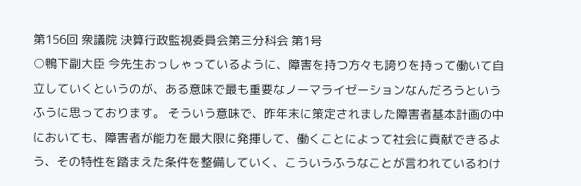第156回 衆議院 決算行政監視委員会第三分科会 第1号
○鴨下副大臣 今先生おっしゃっているように、障害を持つ方々も誇りを持って働いて自立していくというのが、ある意味で最も重要なノーマライゼーションなんだろうというふうに思っております。 そういう意味で、昨年末に策定されました障害者基本計画の中においても、障害者が能力を最大限に発揮して、働くことによって社会に貢献できるよう、その特性を踏まえた条件を整備していく、こういうふうなことが言われているわけ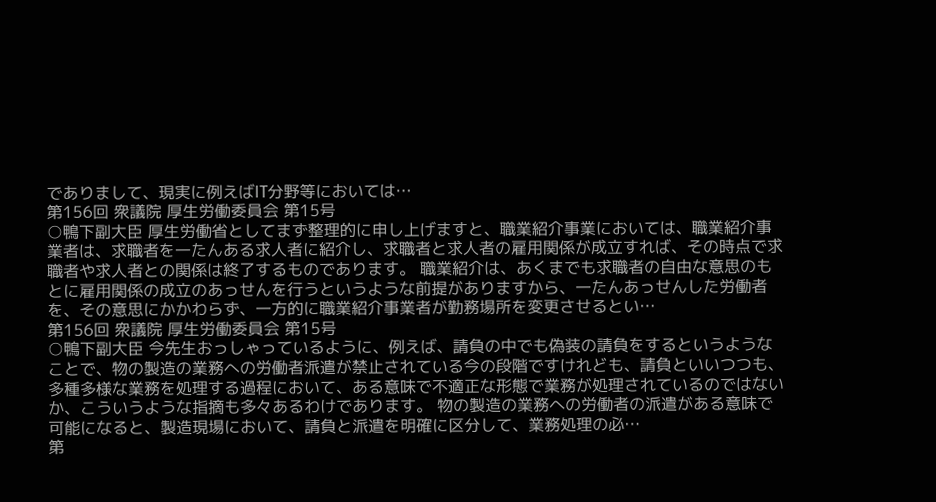でありまして、現実に例えばIT分野等においては…
第156回 衆議院 厚生労働委員会 第15号
○鴨下副大臣 厚生労働省としてまず整理的に申し上げますと、職業紹介事業においては、職業紹介事業者は、求職者を一たんある求人者に紹介し、求職者と求人者の雇用関係が成立すれば、その時点で求職者や求人者との関係は終了するものであります。 職業紹介は、あくまでも求職者の自由な意思のもとに雇用関係の成立のあっせんを行うというような前提がありますから、一たんあっせんした労働者を、その意思にかかわらず、一方的に職業紹介事業者が勤務場所を変更させるとい…
第156回 衆議院 厚生労働委員会 第15号
○鴨下副大臣 今先生おっしゃっているように、例えば、請負の中でも偽装の請負をするというようなことで、物の製造の業務への労働者派遣が禁止されている今の段階ですけれども、請負といいつつも、多種多様な業務を処理する過程において、ある意味で不適正な形態で業務が処理されているのではないか、こういうような指摘も多々あるわけであります。 物の製造の業務への労働者の派遣がある意味で可能になると、製造現場において、請負と派遣を明確に区分して、業務処理の必…
第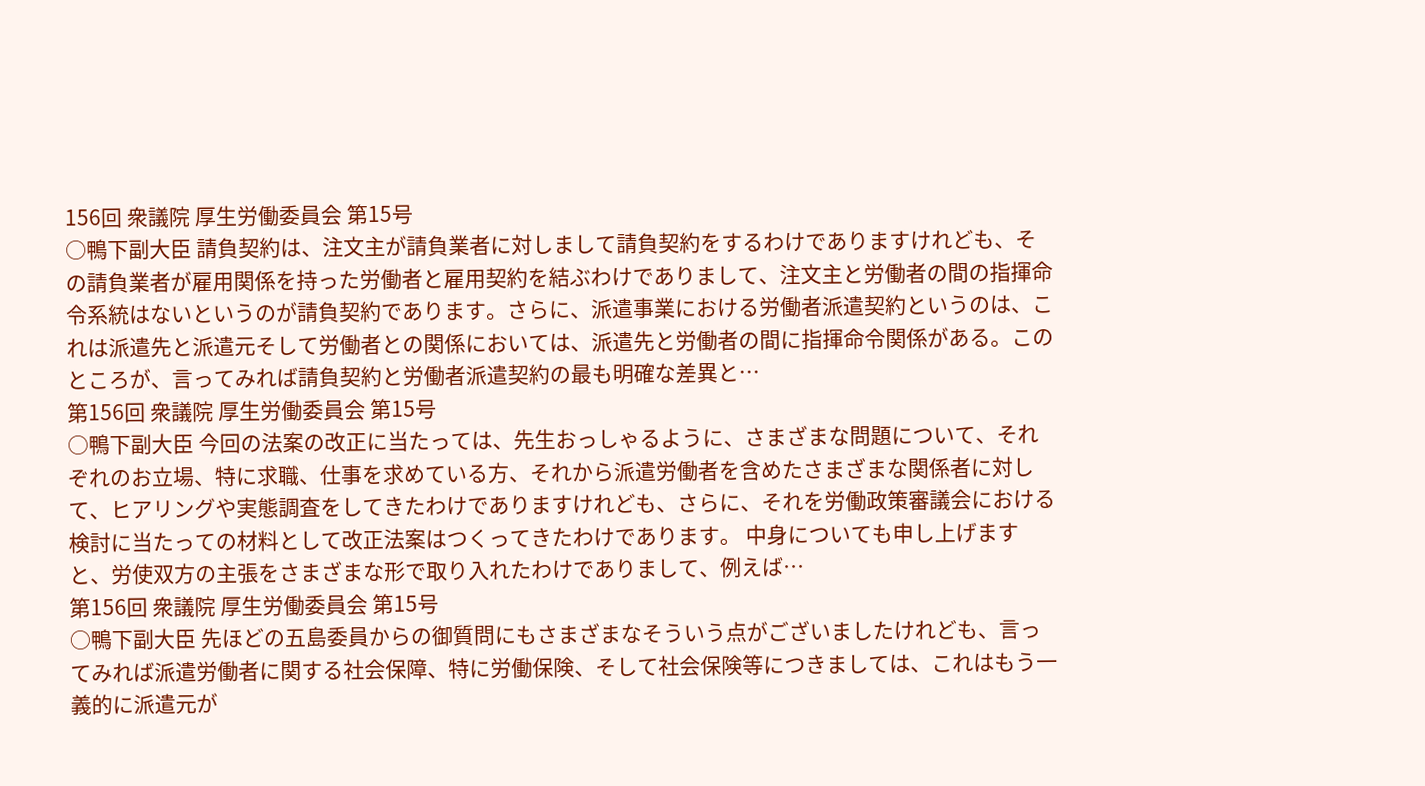156回 衆議院 厚生労働委員会 第15号
○鴨下副大臣 請負契約は、注文主が請負業者に対しまして請負契約をするわけでありますけれども、その請負業者が雇用関係を持った労働者と雇用契約を結ぶわけでありまして、注文主と労働者の間の指揮命令系統はないというのが請負契約であります。さらに、派遣事業における労働者派遣契約というのは、これは派遣先と派遣元そして労働者との関係においては、派遣先と労働者の間に指揮命令関係がある。このところが、言ってみれば請負契約と労働者派遣契約の最も明確な差異と…
第156回 衆議院 厚生労働委員会 第15号
○鴨下副大臣 今回の法案の改正に当たっては、先生おっしゃるように、さまざまな問題について、それぞれのお立場、特に求職、仕事を求めている方、それから派遣労働者を含めたさまざまな関係者に対して、ヒアリングや実態調査をしてきたわけでありますけれども、さらに、それを労働政策審議会における検討に当たっての材料として改正法案はつくってきたわけであります。 中身についても申し上げますと、労使双方の主張をさまざまな形で取り入れたわけでありまして、例えば…
第156回 衆議院 厚生労働委員会 第15号
○鴨下副大臣 先ほどの五島委員からの御質問にもさまざまなそういう点がございましたけれども、言ってみれば派遣労働者に関する社会保障、特に労働保険、そして社会保険等につきましては、これはもう一義的に派遣元が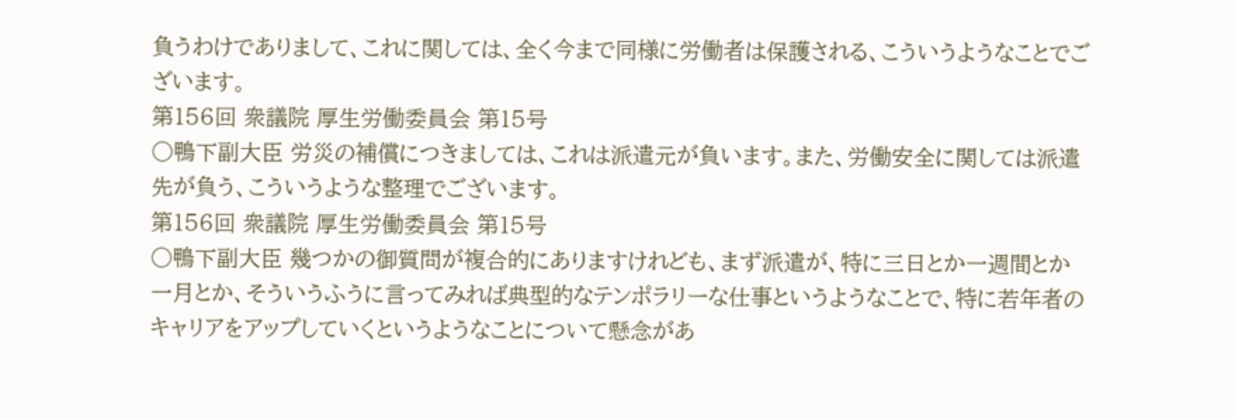負うわけでありまして、これに関しては、全く今まで同様に労働者は保護される、こういうようなことでございます。
第156回 衆議院 厚生労働委員会 第15号
○鴨下副大臣 労災の補償につきましては、これは派遣元が負います。また、労働安全に関しては派遣先が負う、こういうような整理でございます。
第156回 衆議院 厚生労働委員会 第15号
○鴨下副大臣 幾つかの御質問が複合的にありますけれども、まず派遣が、特に三日とか一週間とか一月とか、そういうふうに言ってみれば典型的なテンポラリーな仕事というようなことで、特に若年者のキャリアをアップしていくというようなことについて懸念があ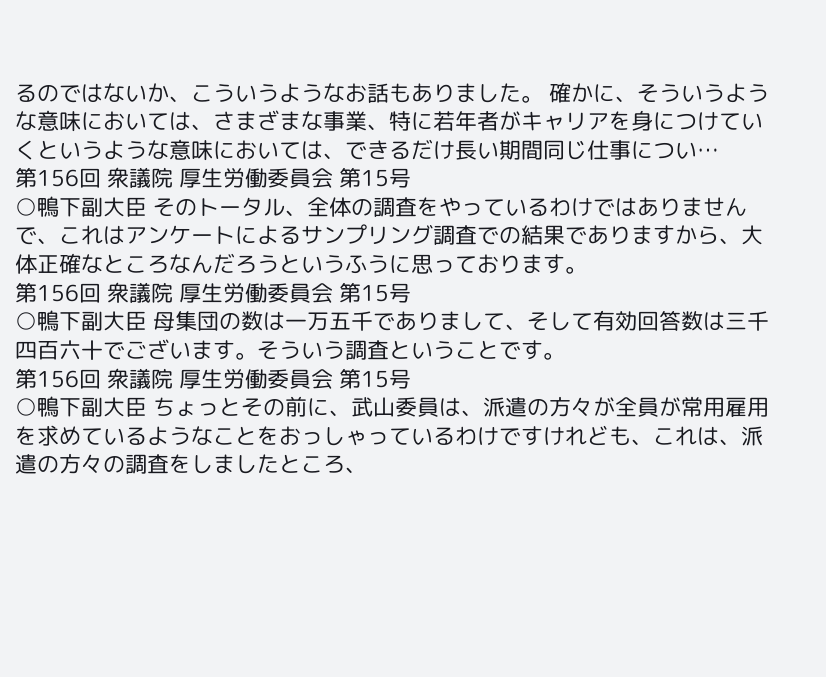るのではないか、こういうようなお話もありました。 確かに、そういうような意味においては、さまざまな事業、特に若年者がキャリアを身につけていくというような意味においては、できるだけ長い期間同じ仕事につい…
第156回 衆議院 厚生労働委員会 第15号
○鴨下副大臣 そのトータル、全体の調査をやっているわけではありませんで、これはアンケートによるサンプリング調査での結果でありますから、大体正確なところなんだろうというふうに思っております。
第156回 衆議院 厚生労働委員会 第15号
○鴨下副大臣 母集団の数は一万五千でありまして、そして有効回答数は三千四百六十でございます。そういう調査ということです。
第156回 衆議院 厚生労働委員会 第15号
○鴨下副大臣 ちょっとその前に、武山委員は、派遣の方々が全員が常用雇用を求めているようなことをおっしゃっているわけですけれども、これは、派遣の方々の調査をしましたところ、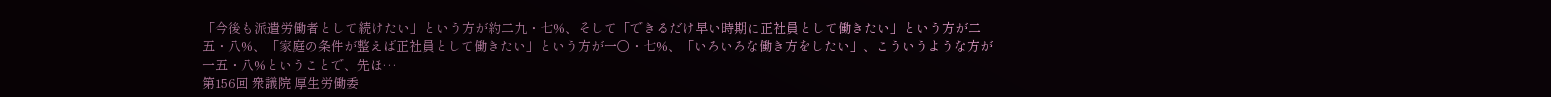「今後も派遣労働者として続けたい」という方が約二九・七%、そして「できるだけ早い時期に正社員として働きたい」という方が二五・八%、「家庭の条件が整えば正社員として働きたい」という方が一〇・七%、「いろいろな働き方をしたい」、こういうような方が一五・八%ということで、先ほ…
第156回 衆議院 厚生労働委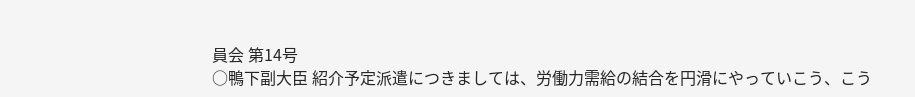員会 第14号
○鴨下副大臣 紹介予定派遣につきましては、労働力需給の結合を円滑にやっていこう、こう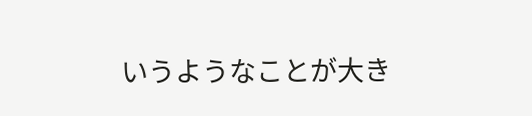いうようなことが大き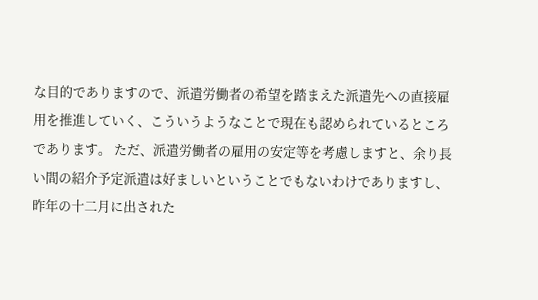な目的でありますので、派遣労働者の希望を踏まえた派遣先への直接雇用を推進していく、こういうようなことで現在も認められているところであります。 ただ、派遣労働者の雇用の安定等を考慮しますと、余り長い間の紹介予定派遣は好ましいということでもないわけでありますし、昨年の十二月に出された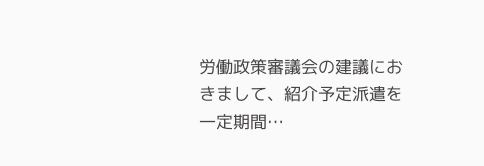労働政策審議会の建議におきまして、紹介予定派遣を一定期間…